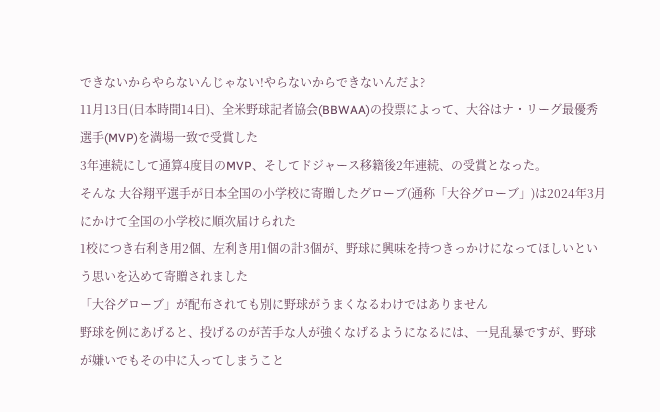できないからやらないんじゃない!やらないからできないんだよ?
11月13日(日本時間14日)、全米野球記者協会(BBWAA)の投票によって、大谷はナ・リーグ最優秀選手(MVP)を満場一致で受賞した
3年連続にして通算4度目のMVP、そしてドジャース移籍後2年連続、の受賞となった。
そんな 大谷翔平選手が日本全国の小学校に寄贈したグローブ(通称「大谷グローブ」)は2024年3月にかけて全国の小学校に順次届けられた
1校につき右利き用2個、左利き用1個の計3個が、野球に興味を持つきっかけになってほしいという思いを込めて寄贈されました
「大谷グローブ」が配布されても別に野球がうまくなるわけではありません
野球を例にあげると、投げるのが苦手な人が強くなげるようになるには、一見乱暴ですが、野球が嫌いでもその中に入ってしまうこと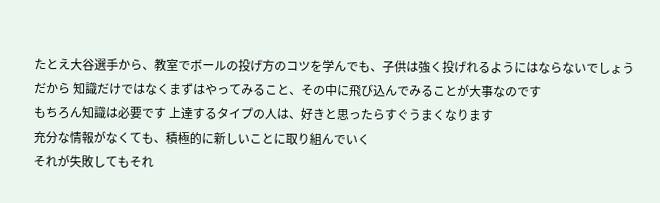たとえ大谷選手から、教室でボールの投げ方のコツを学んでも、子供は強く投げれるようにはならないでしょう
だから 知識だけではなくまずはやってみること、その中に飛び込んでみることが大事なのです
もちろん知識は必要です 上達するタイプの人は、好きと思ったらすぐうまくなります
充分な情報がなくても、積極的に新しいことに取り組んでいく
それが失敗してもそれ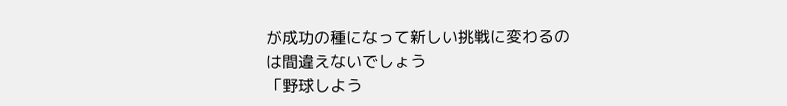が成功の種になって新しい挑戦に変わるのは間違えないでしょう
「野球しよう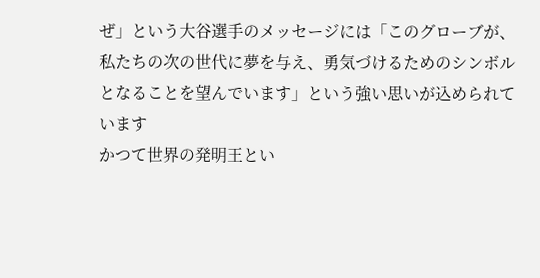ぜ」という大谷選手のメッセージには「このグローブが、私たちの次の世代に夢を与え、勇気づけるためのシンボルとなることを望んでいます」という強い思いが込められています
かつて世界の発明王とい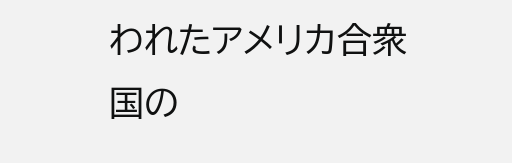われたアメリカ合衆国の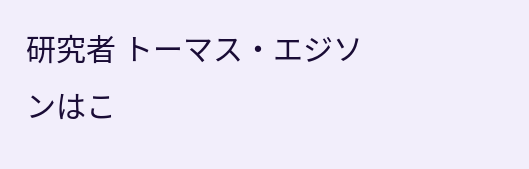研究者 トーマス・エジソンはこ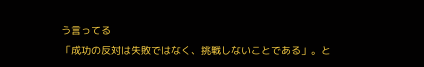う言ってる
「成功の反対は失敗ではなく、挑戦しないことである」。と